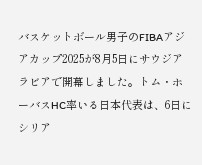バスケットボール男子のFIBAアジアカップ2025が8月5日にサウジアラビアで開幕しました。トム・ホーバスHC率いる日本代表は、6日にシリア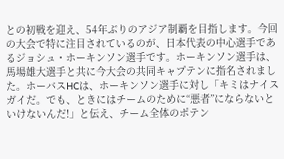との初戦を迎え、54年ぶりのアジア制覇を目指します。今回の大会で特に注目されているのが、日本代表の中心選手であるジョシュ・ホーキンソン選手です。ホーキンソン選手は、馬場雄大選手と共に今大会の共同キャプテンに指名されました。ホーバスHCは、ホーキンソン選手に対し「キミはナイスガイだ。でも、ときにはチームのために“悪者”にならないといけないんだ!」と伝え、チーム全体のポテン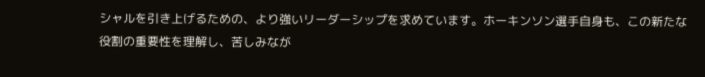シャルを引き上げるための、より強いリーダーシップを求めています。ホーキンソン選手自身も、この新たな役割の重要性を理解し、苦しみなが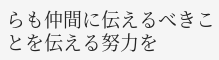らも仲間に伝えるべきことを伝える努力を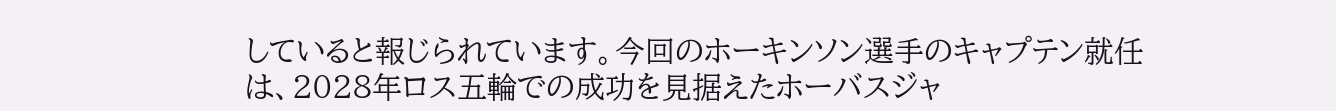していると報じられています。今回のホーキンソン選手のキャプテン就任は、2028年ロス五輪での成功を見据えたホーバスジャ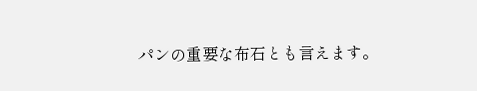パンの重要な布石とも言えます。